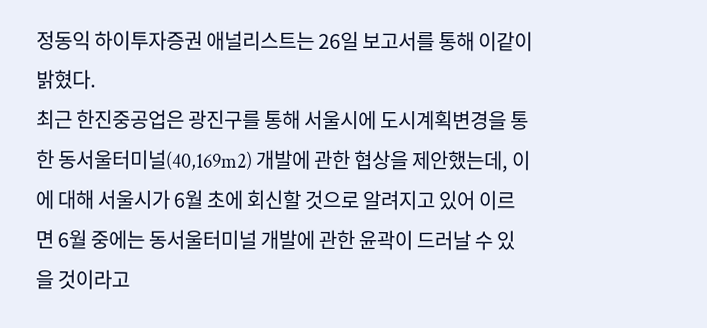정동익 하이투자증권 애널리스트는 26일 보고서를 통해 이같이 밝혔다.
최근 한진중공업은 광진구를 통해 서울시에 도시계획변경을 통한 동서울터미널(40,169m2) 개발에 관한 협상을 제안했는데, 이에 대해 서울시가 6월 초에 회신할 것으로 알려지고 있어 이르면 6월 중에는 동서울터미널 개발에 관한 윤곽이 드러날 수 있을 것이라고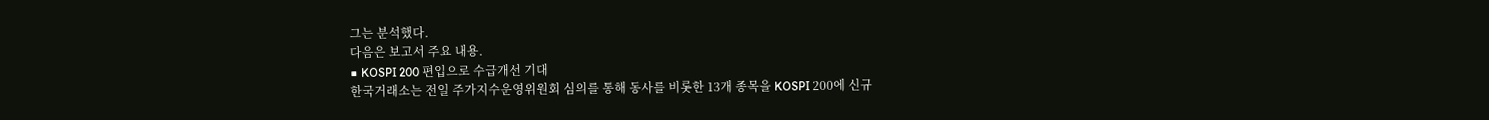그는 분석했다.
다음은 보고서 주요 내용.
■ KOSPI 200 편입으로 수급개선 기대
한국거래소는 전일 주가지수운영위원회 심의를 통해 동사를 비롯한 13개 종목을 KOSPI 200에 신규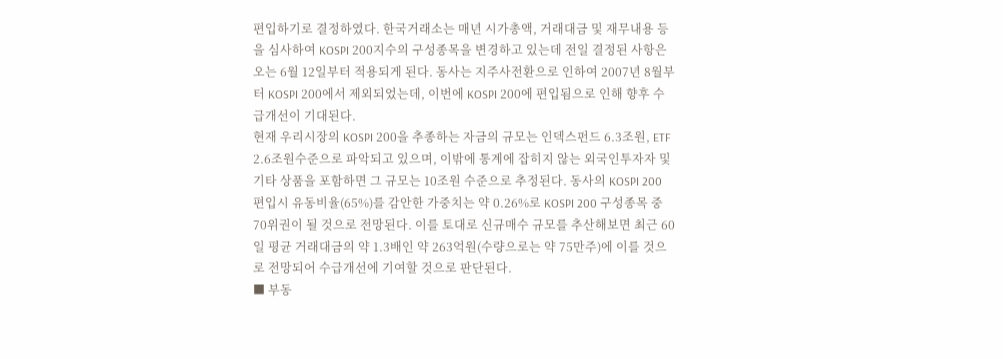편입하기로 결정하였다. 한국거래소는 매년 시가총액, 거래대금 및 재무내용 등을 심사하여 KOSPI 200지수의 구성종목을 변경하고 있는데 전일 결정된 사항은 오는 6월 12일부터 적용되게 된다. 동사는 지주사전환으로 인하여 2007년 8월부터 KOSPI 200에서 제외되었는데, 이번에 KOSPI 200에 편입됨으로 인해 향후 수급개선이 기대된다.
현재 우리시장의 KOSPI 200을 추종하는 자금의 규모는 인덱스펀드 6.3조원, ETF 2.6조원수준으로 파악되고 있으며, 이밖에 통계에 잡히지 않는 외국인투자자 및 기타 상품을 포함하면 그 규모는 10조원 수준으로 추정된다. 동사의 KOSPI 200 편입시 유동비율(65%)를 감안한 가중치는 약 0.26%로 KOSPI 200 구성종목 중 70위권이 될 것으로 전망된다. 이를 토대로 신규매수 규모를 추산해보면 최근 60일 평균 거래대금의 약 1.3배인 약 263억원(수량으로는 약 75만주)에 이를 것으로 전망되어 수급개선에 기여할 것으로 판단된다.
■ 부동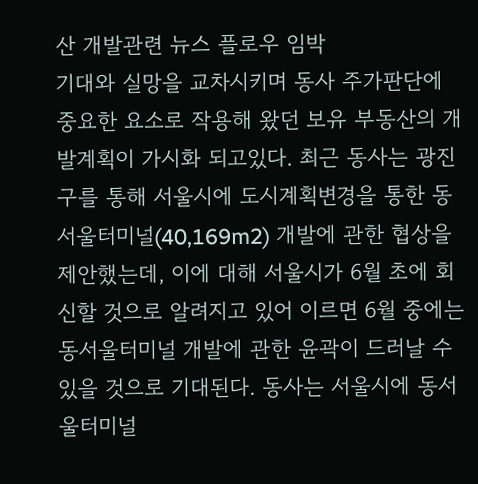산 개발관련 뉴스 플로우 임박
기대와 실망을 교차시키며 동사 주가판단에 중요한 요소로 작용해 왔던 보유 부동산의 개발계획이 가시화 되고있다. 최근 동사는 광진구를 통해 서울시에 도시계획변경을 통한 동서울터미널(40,169m2) 개발에 관한 협상을 제안했는데, 이에 대해 서울시가 6월 초에 회신할 것으로 알려지고 있어 이르면 6월 중에는 동서울터미널 개발에 관한 윤곽이 드러날 수 있을 것으로 기대된다. 동사는 서울시에 동서울터미널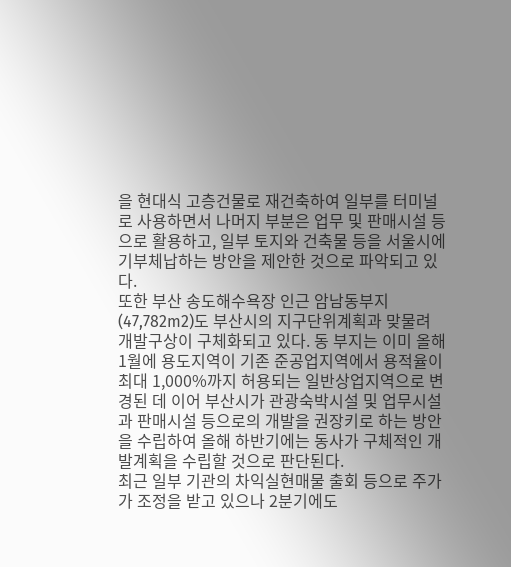을 현대식 고층건물로 재건축하여 일부를 터미널로 사용하면서 나머지 부분은 업무 및 판매시설 등으로 활용하고, 일부 토지와 건축물 등을 서울시에 기부체납하는 방안을 제안한 것으로 파악되고 있다.
또한 부산 송도해수욕장 인근 암남동부지(47,782m2)도 부산시의 지구단위계획과 맞물려 개발구상이 구체화되고 있다. 동 부지는 이미 올해 1월에 용도지역이 기존 준공업지역에서 용적율이 최대 1,000%까지 허용되는 일반상업지역으로 변경된 데 이어 부산시가 관광숙박시설 및 업무시설과 판매시설 등으로의 개발을 권장키로 하는 방안을 수립하여 올해 하반기에는 동사가 구체적인 개발계획을 수립할 것으로 판단된다.
최근 일부 기관의 차익실현매물 출회 등으로 주가가 조정을 받고 있으나 2분기에도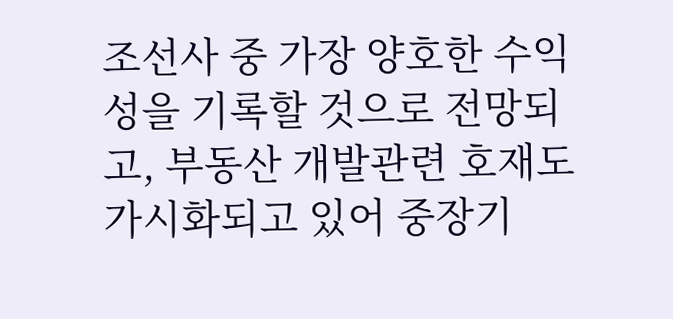조선사 중 가장 양호한 수익성을 기록할 것으로 전망되고, 부동산 개발관련 호재도 가시화되고 있어 중장기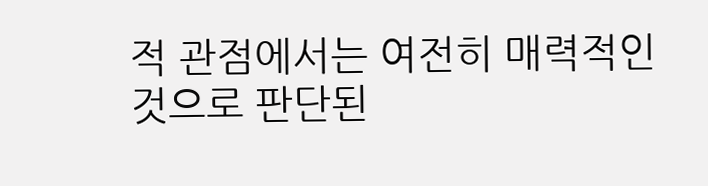적 관점에서는 여전히 매력적인 것으로 판단된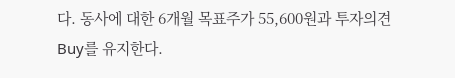다. 동사에 대한 6개월 목표주가 55,600원과 투자의견 Buy를 유지한다.